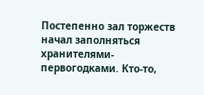Постепенно зал торжеств начал заполняться хранителями-первогодками. Кто-то,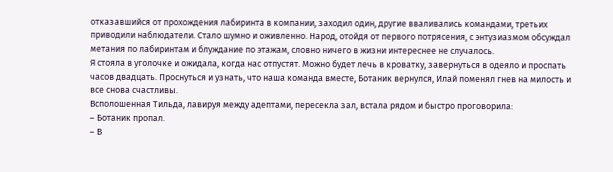отказавшийся от прохождения лабиринта в компании, заходил один, другие вваливались командами, третьих приводили наблюдатели. Стало шумно и оживленно. Народ, отойдя от первого потрясения, с энтузиазмом обсуждал метания по лабиринтам и блуждание по этажам, словно ничего в жизни интереснее не случалось.
Я стояла в уголочке и ожидала, когда нас отпустят. Можно будет лечь в кроватку, завернуться в одеяло и проспать часов двадцать. Проснуться и узнать, что наша команда вместе, Ботаник вернулся, Илай поменял гнев на милость и все снова счастливы.
Всполошенная Тильда, лавируя между адептами, пересекла зал, встала рядом и быстро проговорила:
– Ботаник пропал.
– В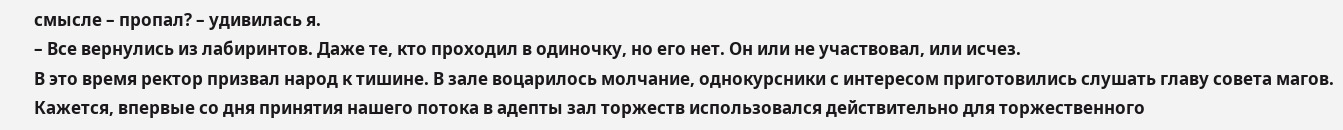смысле – пропал? – удивилась я.
– Все вернулись из лабиринтов. Даже те, кто проходил в одиночку, но его нет. Он или не участвовал, или исчез.
В это время ректор призвал народ к тишине. В зале воцарилось молчание, однокурсники с интересом приготовились слушать главу совета магов. Кажется, впервые со дня принятия нашего потока в адепты зал торжеств использовался действительно для торжественного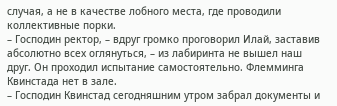случая, а не в качестве лобного места, где проводили коллективные порки.
– Господин ректор, – вдруг громко проговорил Илай, заставив абсолютно всех оглянуться, – из лабиринта не вышел наш друг. Он проходил испытание самостоятельно. Флемминга Квинстада нет в зале.
– Господин Квинстад сегодняшним утром забрал документы и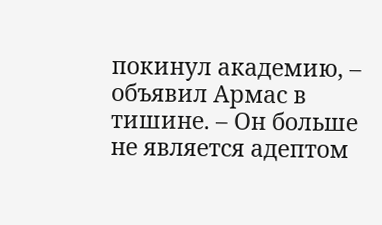покинул академию, – объявил Армас в тишине. – Он больше не является адептом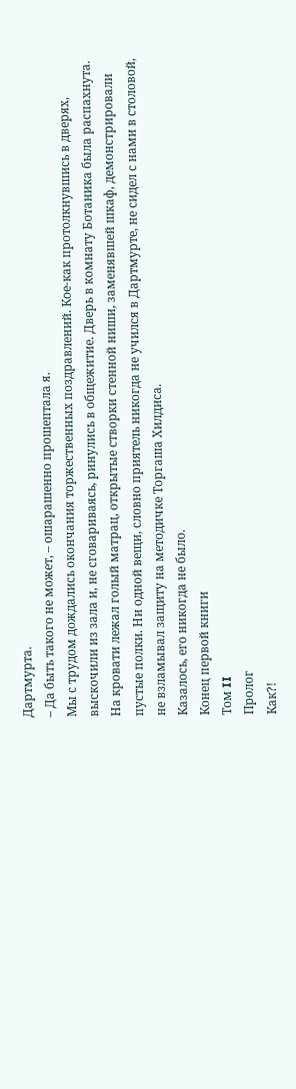Дартмурта.
– Да быть такого не может, – ошарашенно прошептала я.
Мы с трудом дождались окончания торжественных поздравлений. Кое-как протолкнувшись в дверях, выскочили из зала и, не сговариваясь, ринулись в общежитие. Дверь в комнату Ботаника была распахнута. На кровати лежал голый матрац, открытые створки стенной ниши, заменявшей шкаф, демонстрировали пустые полки. Ни одной вещи, словно приятель никогда не учился в Дартмурте, не сидел с нами в столовой, не взламывал защиту на методичке Торгаша Хилдиса.
Казалось, его никогда не было.
Конец первой книги
Том II
Пролог
Как?!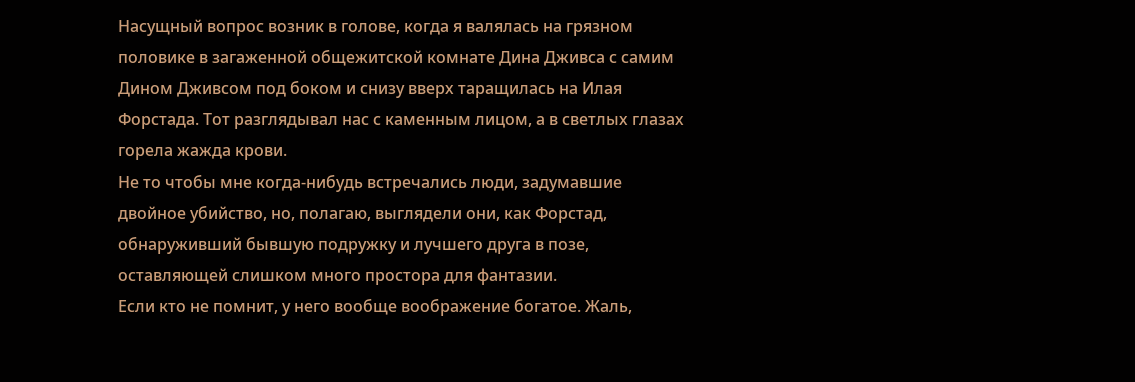Насущный вопрос возник в голове, когда я валялась на грязном половике в загаженной общежитской комнате Дина Дживса с самим Дином Дживсом под боком и снизу вверх таращилась на Илая Форстада. Тот разглядывал нас с каменным лицом, а в светлых глазах горела жажда крови.
Не то чтобы мне когда-нибудь встречались люди, задумавшие двойное убийство, но, полагаю, выглядели они, как Форстад, обнаруживший бывшую подружку и лучшего друга в позе, оставляющей слишком много простора для фантазии.
Если кто не помнит, у него вообще воображение богатое. Жаль,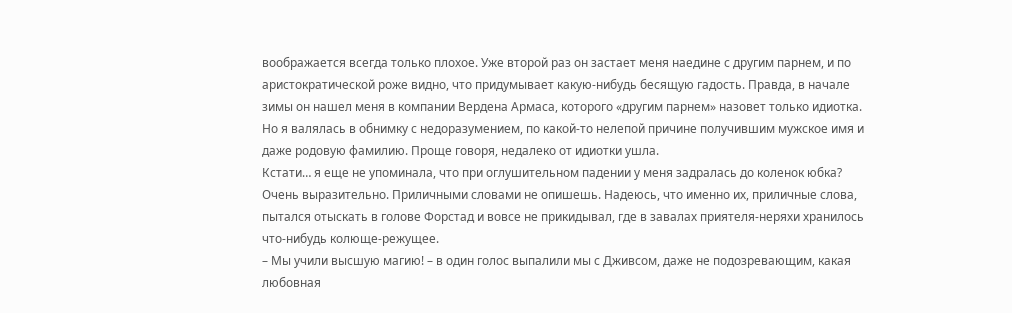воображается всегда только плохое. Уже второй раз он застает меня наедине с другим парнем, и по аристократической роже видно, что придумывает какую-нибудь бесящую гадость. Правда, в начале зимы он нашел меня в компании Вердена Армаса, которого «другим парнем» назовет только идиотка. Но я валялась в обнимку с недоразумением, по какой-то нелепой причине получившим мужское имя и даже родовую фамилию. Проще говоря, недалеко от идиотки ушла.
Кстати… я еще не упоминала, что при оглушительном падении у меня задралась до коленок юбка? Очень выразительно. Приличными словами не опишешь. Надеюсь, что именно их, приличные слова, пытался отыскать в голове Форстад и вовсе не прикидывал, где в завалах приятеля-неряхи хранилось что-нибудь колюще-режущее.
– Мы учили высшую магию! – в один голос выпалили мы с Дживсом, даже не подозревающим, какая любовная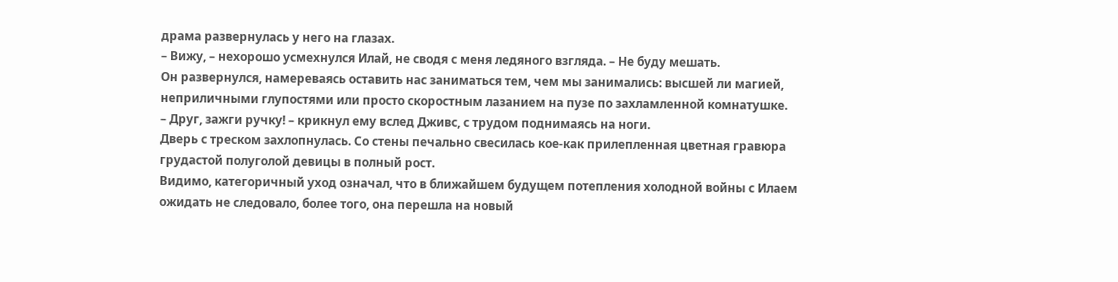драма развернулась у него на глазах.
– Вижу, – нехорошо усмехнулся Илай, не сводя с меня ледяного взгляда. – Не буду мешать.
Он развернулся, намереваясь оставить нас заниматься тем, чем мы занимались: высшей ли магией, неприличными глупостями или просто скоростным лазанием на пузе по захламленной комнатушке.
– Друг, зажги ручку! – крикнул ему вслед Дживс, с трудом поднимаясь на ноги.
Дверь с треском захлопнулась. Со стены печально свесилась кое-как прилепленная цветная гравюра грудастой полуголой девицы в полный рост.
Видимо, категоричный уход означал, что в ближайшем будущем потепления холодной войны с Илаем ожидать не следовало, более того, она перешла на новый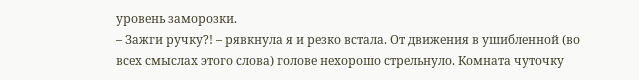уровень заморозки.
– Зажги ручку?! – рявкнула я и резко встала. От движения в ушибленной (во всех смыслах этого слова) голове нехорошо стрельнуло. Комната чуточку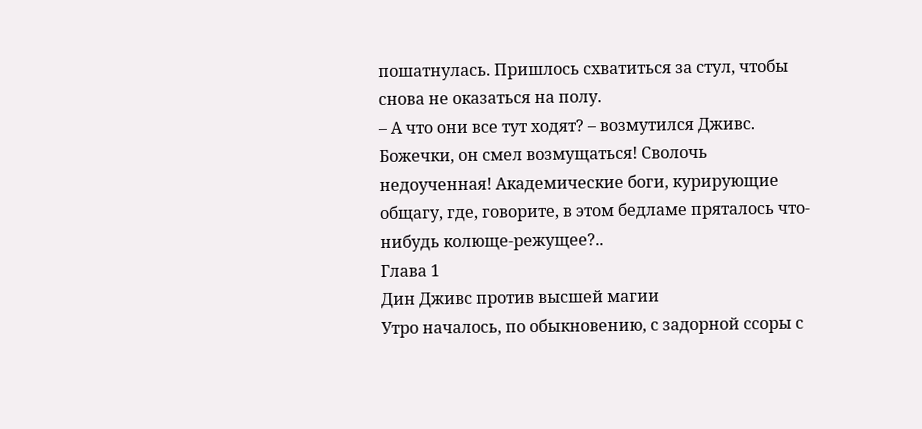пошатнулась. Пришлось схватиться за стул, чтобы снова не оказаться на полу.
– А что они все тут ходят? – возмутился Дживс.
Божечки, он смел возмущаться! Сволочь недоученная! Академические боги, курирующие общагу, где, говорите, в этом бедламе пряталось что-нибудь колюще-режущее?..
Глава 1
Дин Дживс против высшей магии
Утро началось, по обыкновению, с задорной ссоры с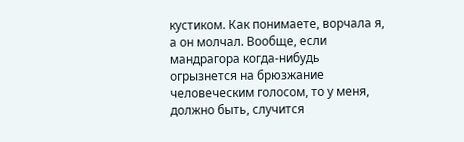кустиком. Как понимаете, ворчала я, а он молчал. Вообще, если мандрагора когда-нибудь огрызнется на брюзжание человеческим голосом, то у меня, должно быть, случится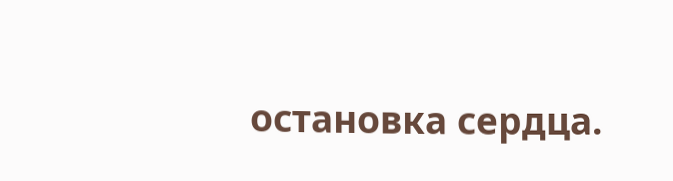остановка сердца.